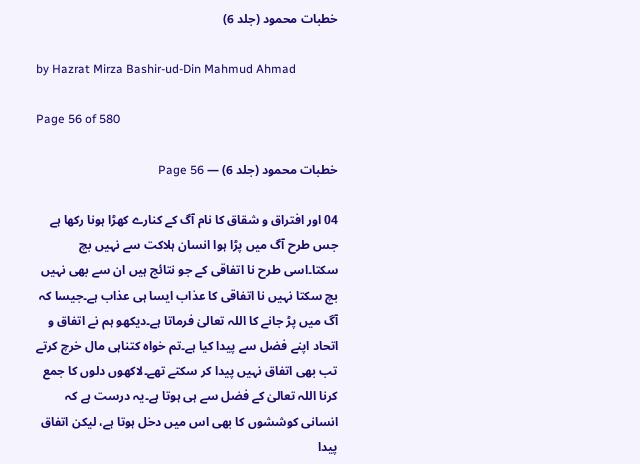خطبات محمود (جلد 6)

by Hazrat Mirza Bashir-ud-Din Mahmud Ahmad

Page 56 of 580

خطبات محمود (جلد 6) — Page 56

04 اور افتراق و شقاق کا نام آگ کے کنارے کھڑا ہونا رکھا ہے جس طرح آگ میں پڑا ہوا انسان ہلاکت سے نہیں بچ سکتا۔اسی طرح نا اتفاقی کے جو نتائج ہیں ان سے بھی نہیں بچ سکتا نہیں نا اتفاقی کا عذاب ایسا ہی عذاب ہے۔جیسا کہ آگ میں پڑ جانے کا اللہ تعالیٰ فرماتا ہے۔دیکھو ہم نے اتفاق و اتحاد اپنے فضل سے پیدا کیا ہے۔تم خواہ کتناہی مال خرچ کرتے تب بھی اتفاق نہیں پیدا کر سکتے تھے۔لاکھوں دلوں کا جمع کرنا اللہ تعالیٰ کے فضل سے ہی ہوتا ہے۔یہ درست ہے کہ انسانی کوششوں کا بھی اس میں دخل ہوتا ہے، لیکن اتفاق پیدا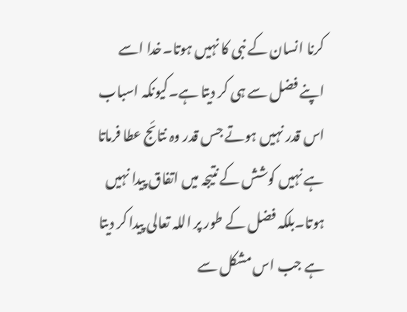کرنا انسان کے نبی کا نہیں ہوتا۔خدا اسے اپنے فضل سے ہی کر دیتا ہے۔کیونکہ اسباب اس قدر نہیں ہوتے جس قدر وہ نتائج عطا فرماتا ہے نہیں کوشش کے نتیجہ میں اتفاق پیدا نہیں ہوتا۔بلکہ فضل کے طور پر اللہ تعالی پیدا کر دیتا ہے جب اس مشکل سے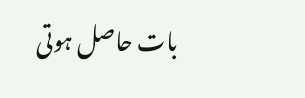بات حاصل ہوتی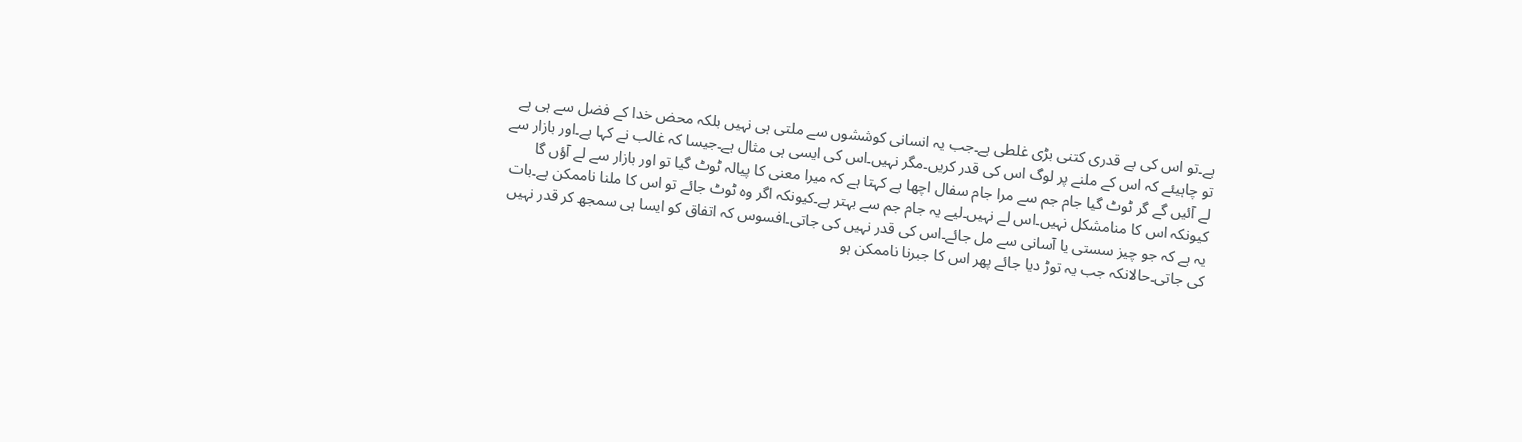ہے۔تو اس کی بے قدری کتنی بڑی غلطی ہے۔جب یہ انسانی کوششوں سے ملتی ہی نہیں بلکہ محض خدا کے فضل سے ہی ہے تو چاہیئے کہ اس کے ملنے پر لوگ اس کی قدر کریں۔مگر نہیں۔اس کی ایسی ہی مثال ہے۔جیسا کہ غالب نے کہا ہے۔اور بازار سے لے آئیں گے گر ٹوٹ گیا جام جم سے مرا جام سفال اچھا ہے کہتا ہے کہ میرا معنی کا پیالہ ٹوٹ گیا تو اور بازار سے لے آؤں گا کیونکہ اس کا منامشکل نہیں۔اس لے نہیں۔لیے یہ جام جم سے بہتر ہے۔کیونکہ اگر وہ ٹوٹ جائے تو اس کا ملنا ناممکن ہے۔بات یہ ہے کہ جو چیز سستی یا آسانی سے مل جائے۔اس کی قدر نہیں کی جاتی۔افسوس کہ اتفاق کو ایسا ہی سمجھ کر قدر نہیں کی جاتی۔حالانکہ جب یہ توڑ دیا جائے پھر اس کا جبرنا ناممکن ہو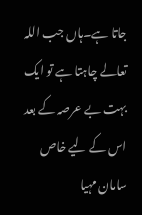جاتا ہے۔ہاں جب اللہ تعالے چاہتا ہے تو ایک بہت بے عرصہ کے بعد اس کے لیے خاص سامان مہیا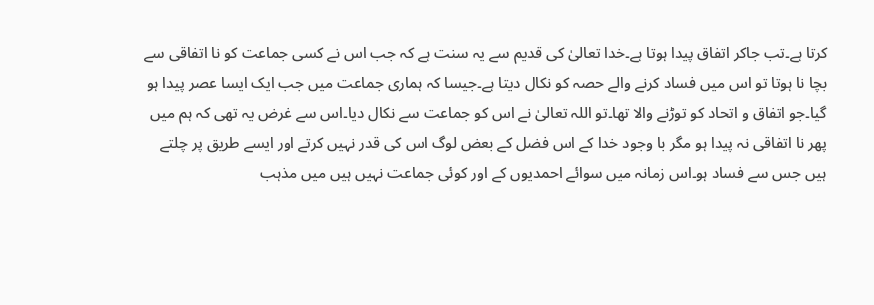کرتا ہے۔تب جاکر اتفاق پیدا ہوتا ہے۔خدا تعالیٰ کی قدیم سے یہ سنت ہے کہ جب اس نے کسی جماعت کو نا اتفاقی سے بچا نا ہوتا تو اس میں فساد کرنے والے حصہ کو نکال دیتا ہے۔جیسا کہ ہماری جماعت میں جب ایک ایسا عصر پیدا ہو گیا۔جو اتفاق و اتحاد کو توڑنے والا تھا۔تو اللہ تعالیٰ نے اس کو جماعت سے نکال دیا۔اس سے غرض یہ تھی کہ ہم میں پھر نا اتفاقی نہ پیدا ہو مگر با وجود خدا کے اس فضل کے بعض لوگ اس کی قدر نہیں کرتے اور ایسے طریق پر چلتے ہیں جس سے فساد ہو۔اس زمانہ میں سوائے احمدیوں کے اور کوئی جماعت نہیں ہیں میں مذہب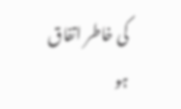کی خاطر اتفاق ہو